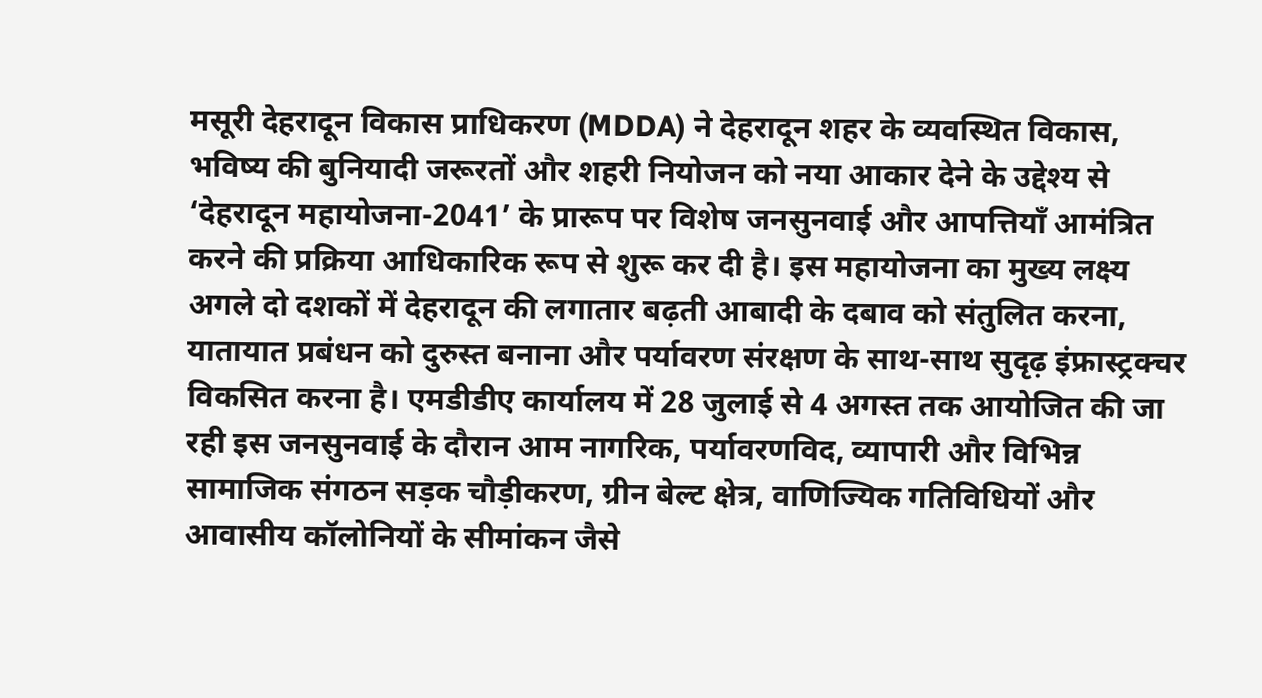मसूरी देहरादून विकास प्राधिकरण (MDDA) ने देहरादून शहर के व्यवस्थित विकास, भविष्य की बुनियादी जरूरतों और शहरी नियोजन को नया आकार देने के उद्देश्य से ‘देहरादून महायोजना-2041’ के प्रारूप पर विशेष जनसुनवाई और आपत्तियाँ आमंत्रित करने की प्रक्रिया आधिकारिक रूप से शुरू कर दी है। इस महायोजना का मुख्य लक्ष्य अगले दो दशकों में देहरादून की लगातार बढ़ती आबादी के दबाव को संतुलित करना, यातायात प्रबंधन को दुरुस्त बनाना और पर्यावरण संरक्षण के साथ-साथ सुदृढ़ इंफ्रास्ट्रक्चर विकसित करना है। एमडीडीए कार्यालय में 28 जुलाई से 4 अगस्त तक आयोजित की जा रही इस जनसुनवाई के दौरान आम नागरिक, पर्यावरणविद, व्यापारी और विभिन्न सामाजिक संगठन सड़क चौड़ीकरण, ग्रीन बेल्ट क्षेत्र, वाणिज्यिक गतिविधियों और आवासीय कॉलोनियों के सीमांकन जैसे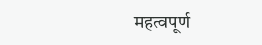महत्वपूर्ण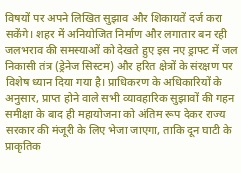विषयों पर अपने लिखित सुझाव और शिकायतें दर्ज करा सकेंगे। शहर में अनियोजित निर्माण और लगातार बन रही जलभराव की समस्याओं को देखते हुए इस नए ड्राफ्ट में जल निकासी तंत्र (ड्रेनेज सिस्टम) और हरित क्षेत्रों के संरक्षण पर विशेष ध्यान दिया गया है। प्राधिकरण के अधिकारियों के अनुसार, प्राप्त होने वाले सभी व्यावहारिक सुझावों की गहन समीक्षा के बाद ही महायोजना को अंतिम रूप देकर राज्य सरकार की मंजूरी के लिए भेजा जाएगा, ताकि दून घाटी के प्राकृतिक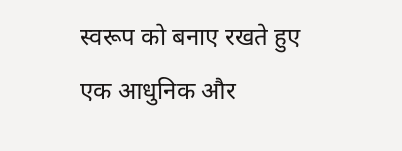स्वरूप को बनाए रखते हुए एक आधुनिक और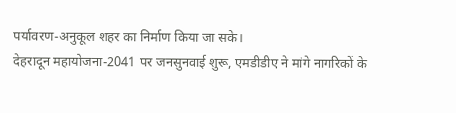पर्यावरण-अनुकूल शहर का निर्माण किया जा सके।
देहरादून महायोजना-2041 पर जनसुनवाई शुरू, एमडीडीए ने मांगे नागरिकों के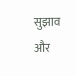सुझाव और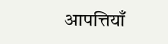आपत्तियाँ